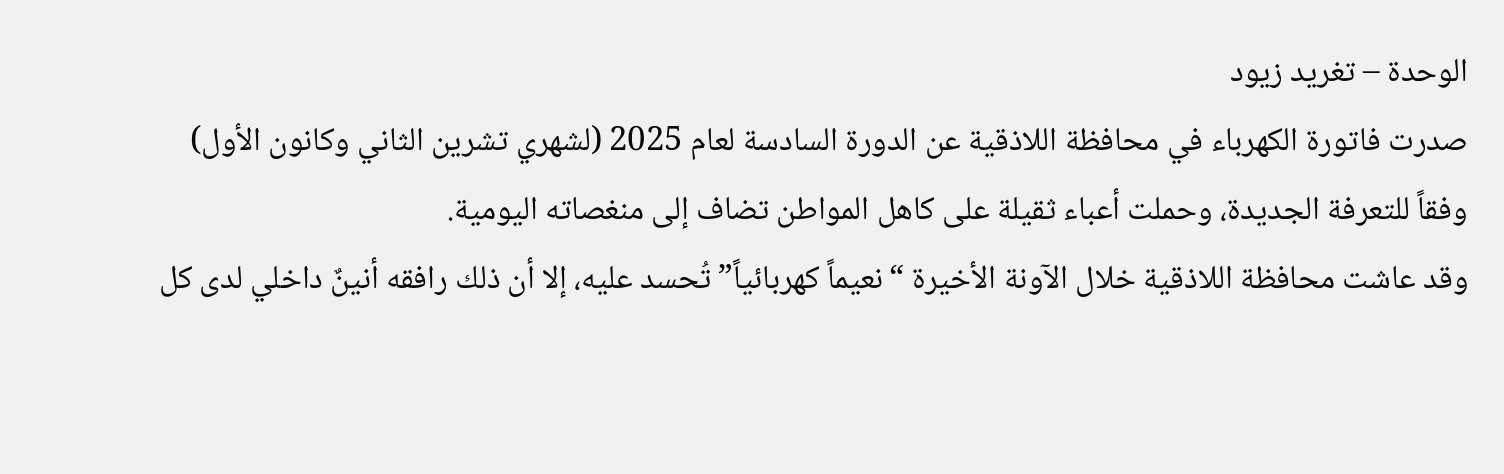الوحدة – تغريد زيود
صدرت فاتورة الكهرباء في محافظة اللاذقية عن الدورة السادسة لعام 2025 (لشهري تشرين الثاني وكانون الأول) وفقاً للتعرفة الجديدة، وحملت أعباء ثقيلة على كاهل المواطن تضاف إلى منغصاته اليومية.
وقد عاشت محافظة اللاذقية خلال الآونة الأخيرة “نعيماً كهربائياً” تُحسد عليه، إلا أن ذلك رافقه أنينٌ داخلي لدى كل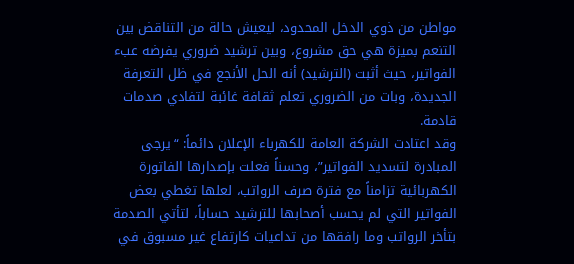مواطن من ذوي الدخل المحدود، ليعيش حالة من التناقض بين التنعم بميزة هي حق مشروع، وبين ترشيد ضروري يفرضه عبء الفواتير، حيث أثبت (الترشيد) أنه الحل الأنجع في ظل التعرفة الجديدة، وبات من الضروري تعلم ثقافة غائبة لتفادي صدمات قادمة.
وقد اعتادت الشركة العامة للكهرباء الإعلان دائماً: “يرجى المبادرة لتسديد الفواتير”، وحسناً فعلت بإصدارها الفاتورة الكهربائية تزامناً مع فترة صرف الرواتب، لعلها تغطي بعض الفواتير التي لم يحسب أصحابها للترشيد حساباً، لتأتي الصدمة بتأخر الرواتب وما رافقها من تداعيات كارتفاع غير مسبوق في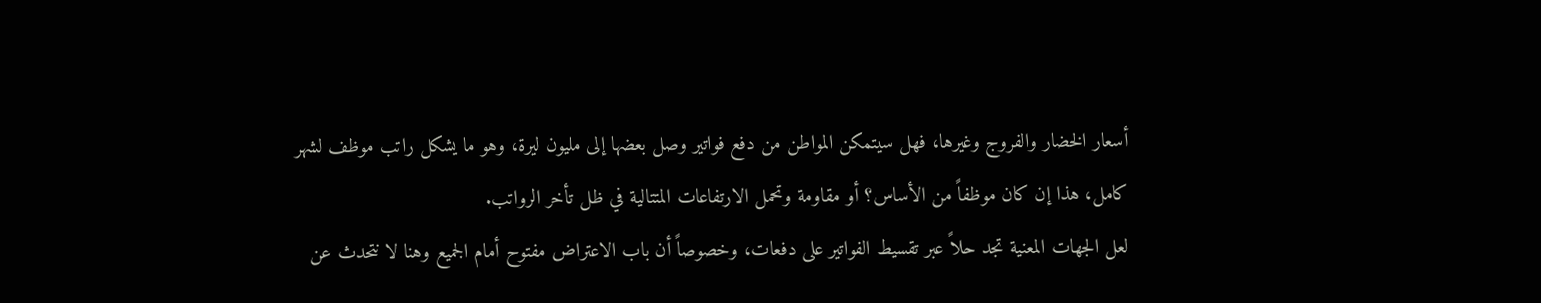أسعار الخضار والفروج وغيرها، فهل سيتمكن المواطن من دفع فواتير وصل بعضها إلى مليون ليرة، وهو ما يشكل راتب موظف لشهر كامل، هذا إن كان موظفاً من الأساس؟ أو مقاومة وتحمل الارتفاعات المتتالية في ظل تأخر الرواتب.
لعل الجهات المعنية تجد حلاً عبر تقسيط الفواتير على دفعات، وخصوصاً أن باب الاعتراض مفتوح أمام الجميع وهنا لا نتحدث عن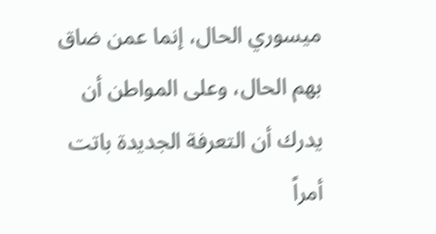ميسوري الحال، إنما عمن ضاق بهم الحال، وعلى المواطن أن يدرك أن التعرفة الجديدة باتت أمراً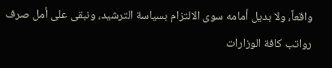واقعاً، ولا بديل أمامه سوى الالتزام بسياسة الترشيد، ونبقى على أمل صرف رواتب كافة الوزارات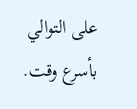على التوالي بأسرع وقت.